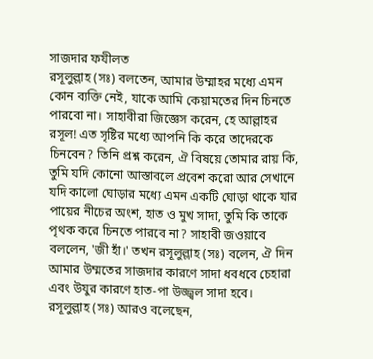সাজদার ফযীলত
রসূলুল্লাহ (সঃ) বলতেন, আমার উম্মাহর মধ্যে এমন কোন ব্যক্তি নেই, যাকে আমি কেয়ামতের দিন চিনতে পারবো না। সাহাবীরা জিজ্ঞেস করেন, হে আল্লাহর রসূল! এত সৃষ্টির মধ্যে আপনি কি করে তাদেরকে চিনবেন? তিনি প্রশ্ন করেন, ঐ বিষয়ে তোমার রায় কি, তুমি যদি কোনো আস্তাবলে প্রবেশ করো আর সেখানে যদি কালো ঘোড়ার মধ্যে এমন একটি ঘোড়া থাকে যার পায়ের নীচের অংশ, হাত ও মুখ সাদা, তুমি কি তাকে পৃথক করে চিনতে পারবে না? সাহাবী জওয়াবে বললেন, 'জী হাঁ।' তখন রসূলুল্লাহ (সঃ) বলেন, ঐ দিন আমার উম্মতের সাজদার কারণে সাদা ধবধবে চেহারা এবং উযুর কারণে হাত-পা উজ্জ্বল সাদা হবে।
রসূলুল্লাহ (সঃ) আরও বলেছেন,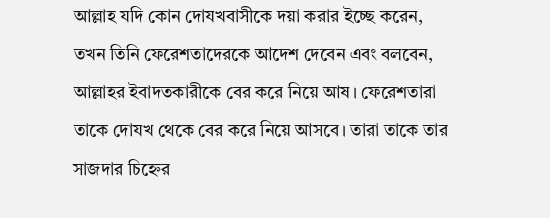আল্লাহ যদি কোন দোযখবাসীকে দয়া করার ইচ্ছে করেন, তখন তিনি ফেরেশতাদেরকে আদেশ দেবেন এবং বলবেন, আল্লাহর ইবাদতকারীকে বের করে নিয়ে আষ। ফেরেশতারা তাকে দোযখ থেকে বের করে নিয়ে আসবে। তারা তাকে তার সাজদার চিহ্নের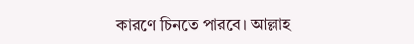কারণে চিনতে পারবে। আল্লাহ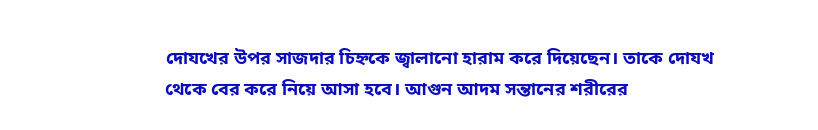দোযখের উপর সাজদার চিহ্নকে জ্বালানো হারাম করে দিয়েছেন। তাকে দোযখ থেকে বের করে নিয়ে আসা হবে। আগুন আদম সন্তানের শরীরের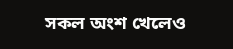সকল অংশ খেলেও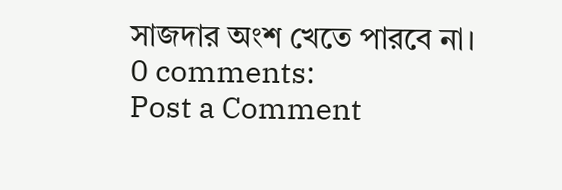সাজদার অংশ খেতে পারবে না।
0 comments:
Post a Comment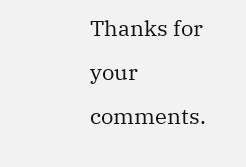Thanks for your comments.